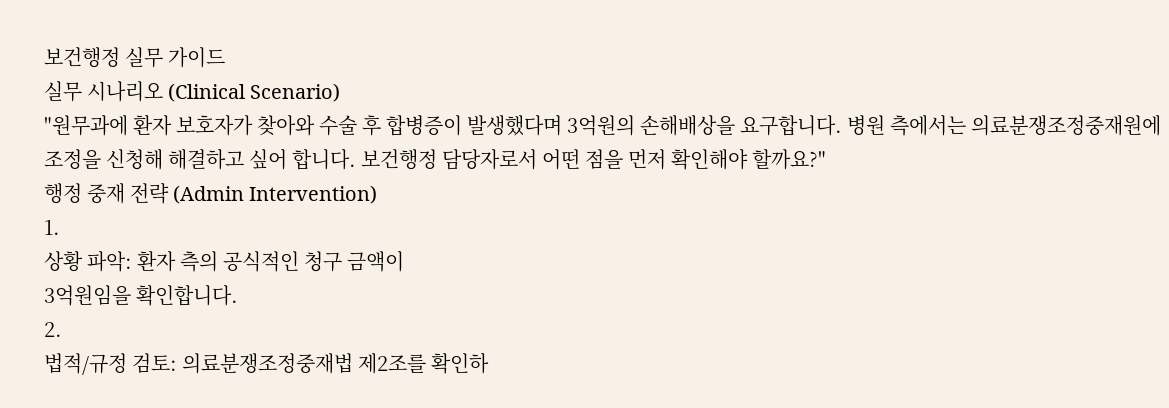보건행정 실무 가이드
실무 시나리오 (Clinical Scenario)
"원무과에 환자 보호자가 찾아와 수술 후 합병증이 발생했다며 3억원의 손해배상을 요구합니다. 병원 측에서는 의료분쟁조정중재원에 조정을 신청해 해결하고 싶어 합니다. 보건행정 담당자로서 어떤 점을 먼저 확인해야 할까요?"
행정 중재 전략 (Admin Intervention)
1.
상황 파악: 환자 측의 공식적인 청구 금액이
3억원임을 확인합니다.
2.
법적/규정 검토: 의료분쟁조정중재법 제2조를 확인하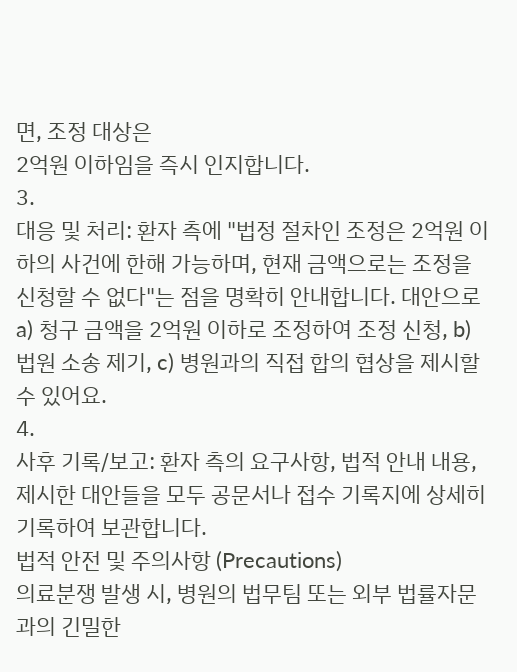면, 조정 대상은
2억원 이하임을 즉시 인지합니다.
3.
대응 및 처리: 환자 측에 "법정 절차인 조정은 2억원 이하의 사건에 한해 가능하며, 현재 금액으로는 조정을 신청할 수 없다"는 점을 명확히 안내합니다. 대안으로 a) 청구 금액을 2억원 이하로 조정하여 조정 신청, b) 법원 소송 제기, c) 병원과의 직접 합의 협상을 제시할 수 있어요.
4.
사후 기록/보고: 환자 측의 요구사항, 법적 안내 내용, 제시한 대안들을 모두 공문서나 접수 기록지에 상세히 기록하여 보관합니다.
법적 안전 및 주의사항 (Precautions)
의료분쟁 발생 시, 병원의 법무팀 또는 외부 법률자문과의 긴밀한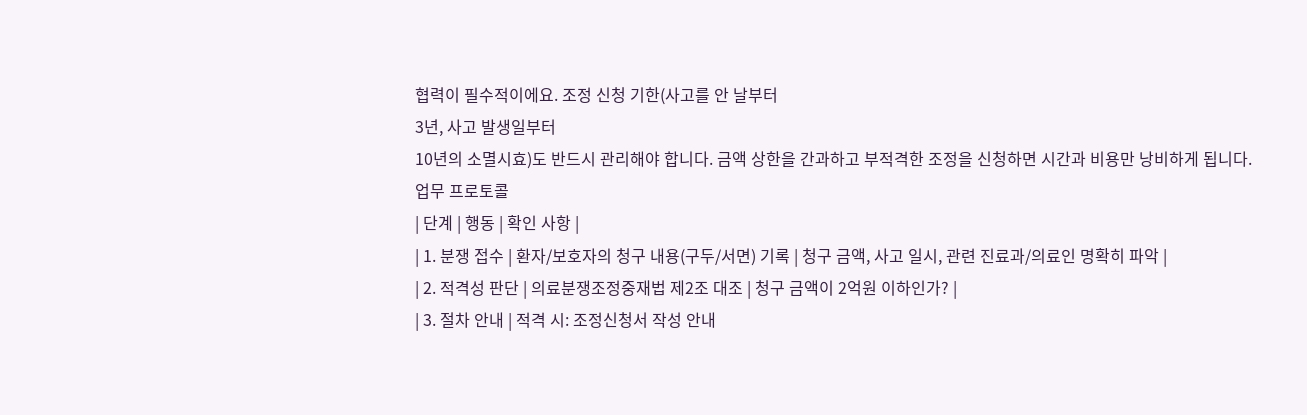협력이 필수적이에요. 조정 신청 기한(사고를 안 날부터
3년, 사고 발생일부터
10년의 소멸시효)도 반드시 관리해야 합니다. 금액 상한을 간과하고 부적격한 조정을 신청하면 시간과 비용만 낭비하게 됩니다.
업무 프로토콜
| 단계 | 행동 | 확인 사항 |
| 1. 분쟁 접수 | 환자/보호자의 청구 내용(구두/서면) 기록 | 청구 금액, 사고 일시, 관련 진료과/의료인 명확히 파악 |
| 2. 적격성 판단 | 의료분쟁조정중재법 제2조 대조 | 청구 금액이 2억원 이하인가? |
| 3. 절차 안내 | 적격 시: 조정신청서 작성 안내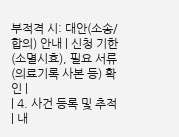부적격 시: 대안(소송/합의) 안내 | 신청 기한(소멸시효), 필요 서류(의료기록 사본 등) 확인 |
| 4. 사건 등록 및 추적 | 내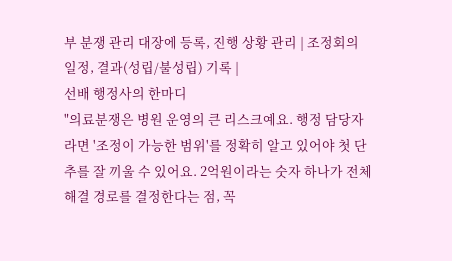부 분쟁 관리 대장에 등록, 진행 상황 관리 | 조정회의 일정, 결과(성립/불성립) 기록 |
선배 행정사의 한마디
"의료분쟁은 병원 운영의 큰 리스크예요. 행정 담당자라면 '조정이 가능한 범위'를 정확히 알고 있어야 첫 단추를 잘 끼울 수 있어요. 2억원이라는 숫자 하나가 전체 해결 경로를 결정한다는 점, 꼭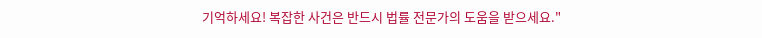기억하세요! 복잡한 사건은 반드시 법률 전문가의 도움을 받으세요."